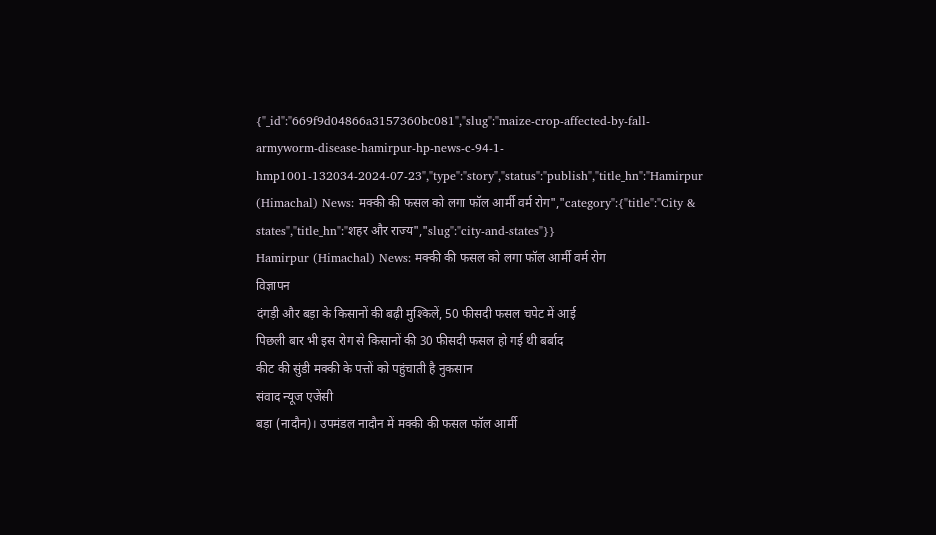{"_id":"669f9d04866a3157360bc081","slug":"maize-crop-affected-by-fall-armyworm-disease-hamirpur-hp-news-c-94-1-hmp1001-132034-2024-07-23","type":"story","status":"publish","title_hn":"Hamirpur (Himachal) News: मक्की की फसल को लगा फॉल आर्मी वर्म रोग","category":{"title":"City & states","title_hn":"शहर और राज्य","slug":"city-and-states"}}
Hamirpur (Himachal) News: मक्की की फसल को लगा फॉल आर्मी वर्म रोग
विज्ञापन
दंगड़ी और बड़ा के किसानों की बढ़ी मुश्किलें, 50 फीसदी फसल चपेट में आई
पिछली बार भी इस रोग से किसानों की 30 फीसदी फसल हो गई थी बर्बाद
कीट की सुंडी मक्की के पत्तों को पहुंचाती है नुकसान
संवाद न्यूज एजेंसी
बड़ा (नादौन)। उपमंडल नादौन में मक्की की फसल फॉल आर्मी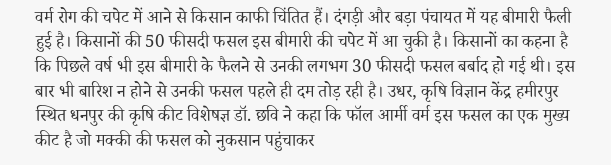वर्म रोग की चपेट में आने से किसान काफी चिंतित हैं। दंगड़ी और बड़ा पंचायत में यह बीमारी फैली हुई है। किसानों की 50 फीसदी फसल इस बीमारी की चपेट में आ चुकी है। किसानों का कहना है कि पिछले वर्ष भी इस बीमारी के फैलने से उनकी लगभग 30 फीसदी फसल बर्बाद हो गई थी। इस बार भी बारिश न होने से उनकी फसल पहले ही दम तोड़ रही है। उधर, कृषि विज्ञान केंद्र हमीरपुर स्थित धनपुर की कृषि कीट विशेषज्ञ डॉ. छवि ने कहा कि फॉल आर्मी वर्म इस फसल का एक मुख्य कीट है जो मक्की की फसल को नुकसान पहुंचाकर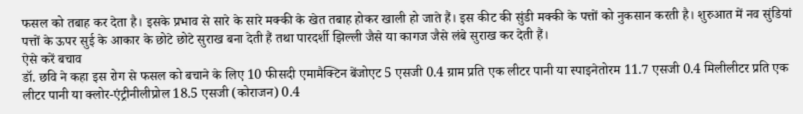फसल को तबाह कर देता है। इसके प्रभाव से सारे के सारे मक्की के खेत तबाह होकर खाली हो जाते हैं। इस कीट की सुंडी मक्की के पत्तों को नुकसान करती है। शुरुआत में नव सुंडियां पत्तों के ऊपर सुई के आकार के छोटे छोटे सुराख बना देती हैं तथा पारदर्शी झिल्ली जैसे या कागज जैसे लंबे सुराख कर देती हैं।
ऐसे करें बचाव
डॉ. छवि ने कहा इस रोग से फसल को बचाने के लिए 10 फीसदी एमामैक्टिन बेंजोएट 5 एसजी 0.4 ग्राम प्रति एक लीटर पानी या स्पाइनेतोरम 11.7 एसजी 0.4 मिलीलीटर प्रति एक लीटर पानी या क्लोर-एंट्रीनीलीप्रोल 18.5 एसजी (कोराजन) 0.4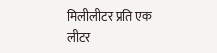मिलीलीटर प्रति एक लीटर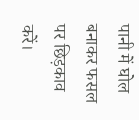पानी में घोल बनाकर फसल पर छिड़काव करें।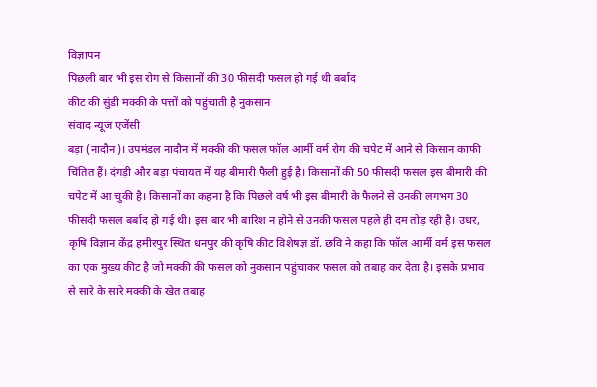विज्ञापन
पिछली बार भी इस रोग से किसानों की 30 फीसदी फसल हो गई थी बर्बाद
कीट की सुंडी मक्की के पत्तों को पहुंचाती है नुकसान
संवाद न्यूज एजेंसी
बड़ा (नादौन)। उपमंडल नादौन में मक्की की फसल फॉल आर्मी वर्म रोग की चपेट में आने से किसान काफी चिंतित हैं। दंगड़ी और बड़ा पंचायत में यह बीमारी फैली हुई है। किसानों की 50 फीसदी फसल इस बीमारी की चपेट में आ चुकी है। किसानों का कहना है कि पिछले वर्ष भी इस बीमारी के फैलने से उनकी लगभग 30 फीसदी फसल बर्बाद हो गई थी। इस बार भी बारिश न होने से उनकी फसल पहले ही दम तोड़ रही है। उधर, कृषि विज्ञान केंद्र हमीरपुर स्थित धनपुर की कृषि कीट विशेषज्ञ डॉ. छवि ने कहा कि फॉल आर्मी वर्म इस फसल का एक मुख्य कीट है जो मक्की की फसल को नुकसान पहुंचाकर फसल को तबाह कर देता है। इसके प्रभाव से सारे के सारे मक्की के खेत तबाह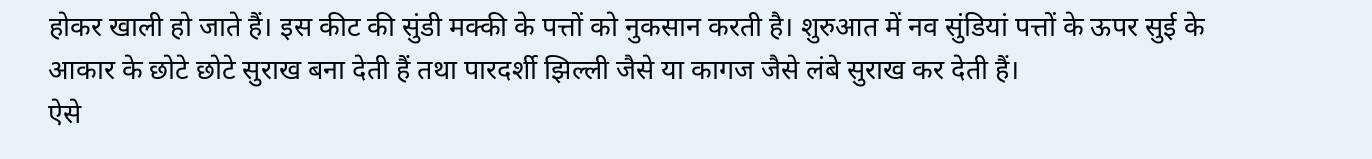होकर खाली हो जाते हैं। इस कीट की सुंडी मक्की के पत्तों को नुकसान करती है। शुरुआत में नव सुंडियां पत्तों के ऊपर सुई के आकार के छोटे छोटे सुराख बना देती हैं तथा पारदर्शी झिल्ली जैसे या कागज जैसे लंबे सुराख कर देती हैं।
ऐसे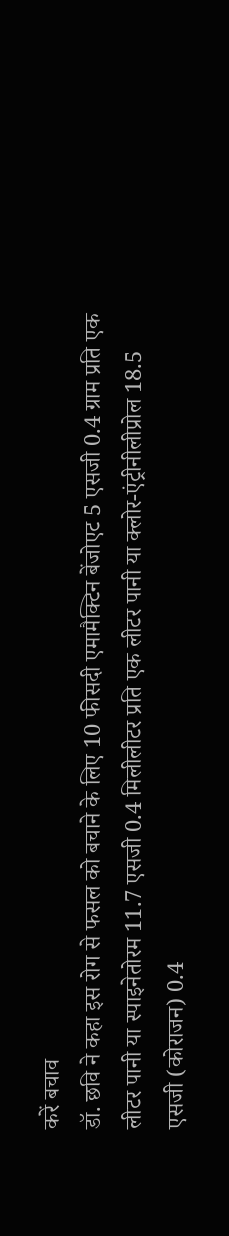करें बचाव
डॉ. छवि ने कहा इस रोग से फसल को बचाने के लिए 10 फीसदी एमामैक्टिन बेंजोएट 5 एसजी 0.4 ग्राम प्रति एक लीटर पानी या स्पाइनेतोरम 11.7 एसजी 0.4 मिलीलीटर प्रति एक लीटर पानी या क्लोर-एंट्रीनीलीप्रोल 18.5 एसजी (कोराजन) 0.4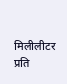मिलीलीटर प्रति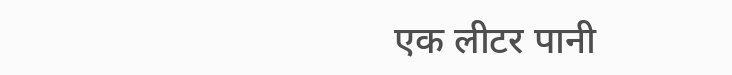एक लीटर पानी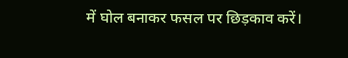में घोल बनाकर फसल पर छिड़काव करें।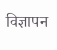विज्ञापन